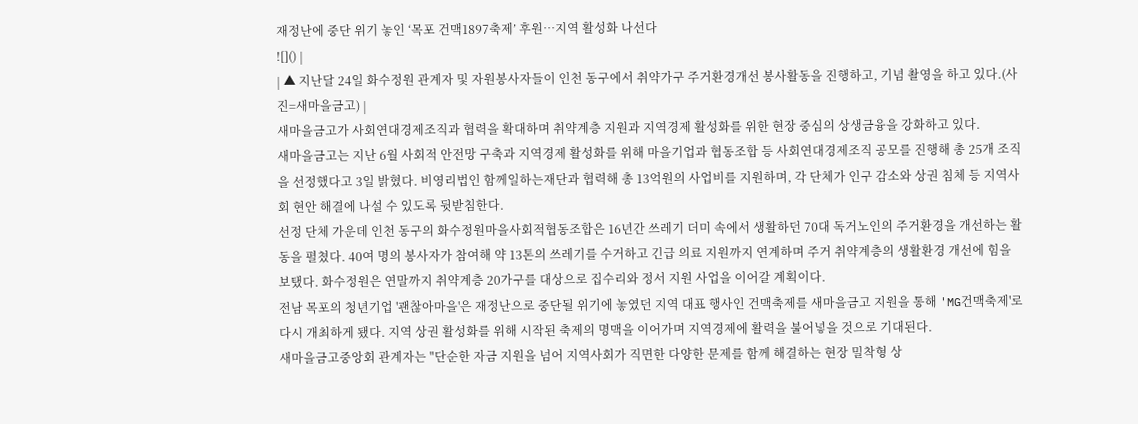재정난에 중단 위기 놓인 ‘목포 건맥1897축제’ 후원…지역 활성화 나선다
![]() |
| ▲ 지난달 24일 화수정원 관계자 및 자원봉사자들이 인천 동구에서 취약가구 주거환경개선 봉사활동을 진행하고, 기념 촬영을 하고 있다.(사진=새마을금고) |
새마을금고가 사회연대경제조직과 협력을 확대하며 취약계층 지원과 지역경제 활성화를 위한 현장 중심의 상생금융을 강화하고 있다.
새마을금고는 지난 6월 사회적 안전망 구축과 지역경제 활성화를 위해 마을기업과 협동조합 등 사회연대경제조직 공모를 진행해 총 25개 조직을 선정했다고 3일 밝혔다. 비영리법인 함께일하는재단과 협력해 총 13억원의 사업비를 지원하며, 각 단체가 인구 감소와 상권 침체 등 지역사회 현안 해결에 나설 수 있도록 뒷받침한다.
선정 단체 가운데 인천 동구의 화수정원마을사회적협동조합은 16년간 쓰레기 더미 속에서 생활하던 70대 독거노인의 주거환경을 개선하는 활동을 펼쳤다. 40여 명의 봉사자가 참여해 약 13톤의 쓰레기를 수거하고 긴급 의료 지원까지 연계하며 주거 취약계층의 생활환경 개선에 힘을 보탰다. 화수정원은 연말까지 취약계층 20가구를 대상으로 집수리와 정서 지원 사업을 이어갈 계획이다.
전남 목포의 청년기업 '괜찮아마을'은 재정난으로 중단될 위기에 놓였던 지역 대표 행사인 건맥축제를 새마을금고 지원을 통해 'MG건맥축제'로 다시 개최하게 됐다. 지역 상권 활성화를 위해 시작된 축제의 명맥을 이어가며 지역경제에 활력을 불어넣을 것으로 기대된다.
새마을금고중앙회 관계자는 "단순한 자금 지원을 넘어 지역사회가 직면한 다양한 문제를 함께 해결하는 현장 밀착형 상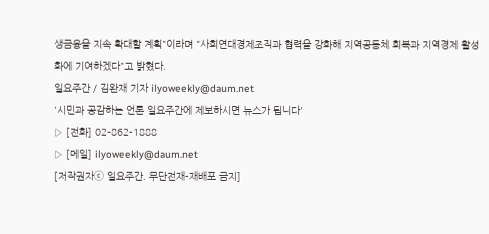생금융을 지속 확대할 계획"이라며 "사회연대경제조직과 협력을 강화해 지역공동체 회복과 지역경제 활성화에 기여하겠다"고 밝혔다.
일요주간 / 김완재 기자 ilyoweekly@daum.net
'시민과 공감하는 언론 일요주간에 제보하시면 뉴스가 됩니다'
▷ [전화] 02–862-1888
▷ [메일] ilyoweekly@daum.net
[저작권자ⓒ 일요주간. 무단전재-재배포 금지]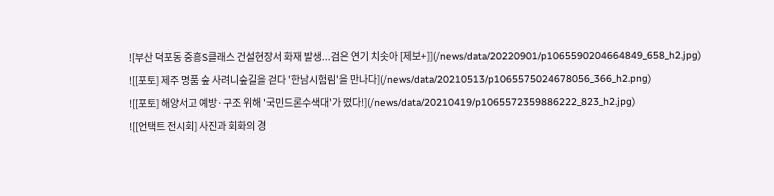![부산 덕포동 중흥S클래스 건설현장서 화재 발생...검은 연기 치솟아 [제보+]](/news/data/20220901/p1065590204664849_658_h2.jpg)
![[포토] 제주 명품 숲 사려니숲길을 걷다 '한남시험림'을 만나다](/news/data/20210513/p1065575024678056_366_h2.png)
![[포토] 해양서고 예방·구조 위해 '국민드론수색대'가 떴다!](/news/data/20210419/p1065572359886222_823_h2.jpg)
![[언택트 전시회] 사진과 회화의 경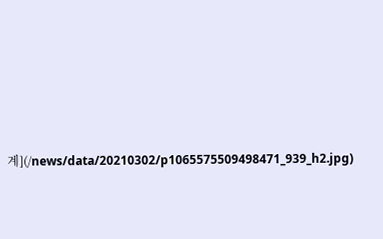계](/news/data/20210302/p1065575509498471_939_h2.jpg)